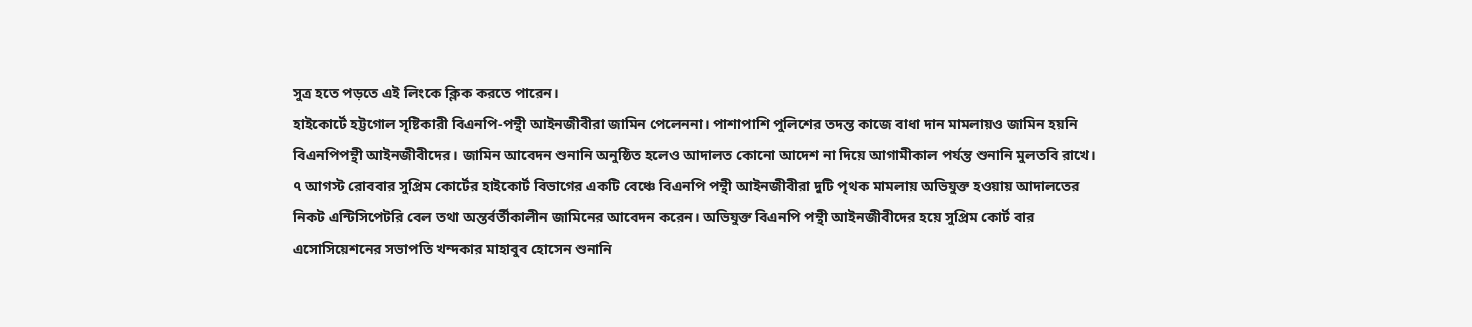সুত্র হতে পড়তে এই লিংকে ক্লিক করতে পারেন।
হাইকোর্টে হট্টগোল সৃষ্টিকারী বিএনপি-পন্থী আইনজীবীরা জামিন পেলেননা। পাশাপাশি পুলিশের তদন্ত কাজে বাধা দান মামলায়ও জামিন হয়নি বিএনপিপন্থী আইনজীবীদের। জামিন আবেদন শুনানি অনুষ্ঠিত হলেও আদালত কোনো আদেশ না দিয়ে আগামীকাল পর্যন্ত শুনানি মুলতবি রাখে।
৭ আগস্ট রোববার সুপ্রিম কোর্টের হাইকোর্ট বিভাগের একটি বেঞ্চে বিএনপি পন্থী আইনজীবীরা দুটি পৃথক মামলায় অভিযুক্ত হওয়ায় আদালতের নিকট এন্টিসিপেটরি বেল তথা অন্তর্বর্তীকালীন জামিনের আবেদন করেন। অভিযুক্ত বিএনপি পন্থী আইনজীবীদের হয়ে সুপ্রিম কোর্ট বার এসোসিয়েশনের সভাপতি খন্দকার মাহাবুব হোসেন শুনানি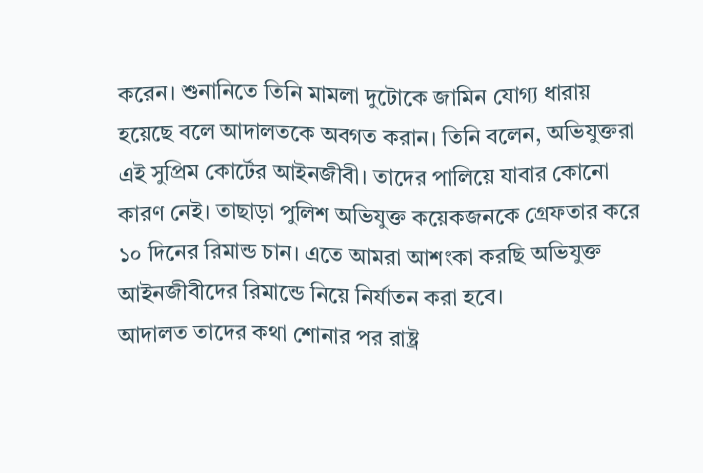করেন। শুনানিতে তিনি মামলা দুটোকে জামিন যোগ্য ধারায় হয়েছে বলে আদালতকে অবগত করান। তিনি বলেন, অভিযুক্তরা এই সুপ্রিম কোর্টের আইনজীবী। তাদের পালিয়ে যাবার কোনো কারণ নেই। তাছাড়া পুলিশ অভিযুক্ত কয়েকজনকে গ্রেফতার করে ১০ দিনের রিমান্ড চান। এতে আমরা আশংকা করছি অভিযুক্ত আইনজীবীদের রিমান্ডে নিয়ে নির্যাতন করা হবে।
আদালত তাদের কথা শোনার পর রাষ্ট্র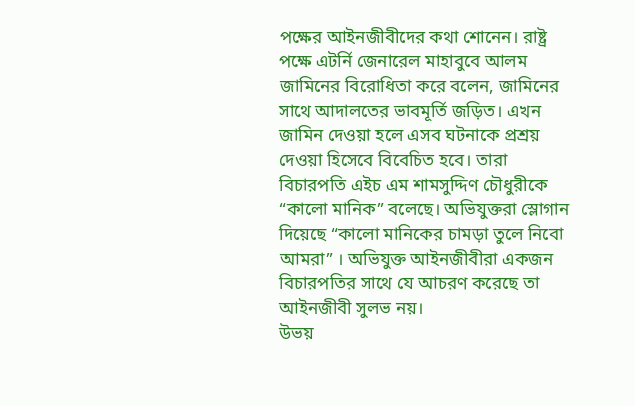পক্ষের আইনজীবীদের কথা শোনেন। রাষ্ট্র পক্ষে এটর্নি জেনারেল মাহাবুবে আলম জামিনের বিরোধিতা করে বলেন, জামিনের সাথে আদালতের ভাবমূর্তি জড়িত। এখন জামিন দেওয়া হলে এসব ঘটনাকে প্রশ্রয় দেওয়া হিসেবে বিবেচিত হবে। তারা বিচারপতি এইচ এম শামসুদ্দিণ চৌধুরীকে “কালো মানিক” বলেছে। অভিযুক্তরা স্লোগান দিয়েছে “কালো মানিকের চামড়া তুলে নিবো আমরা” । অভিযুক্ত আইনজীবীরা একজন বিচারপতির সাথে যে আচরণ করেছে তা আইনজীবী সুলভ নয়।
উভয়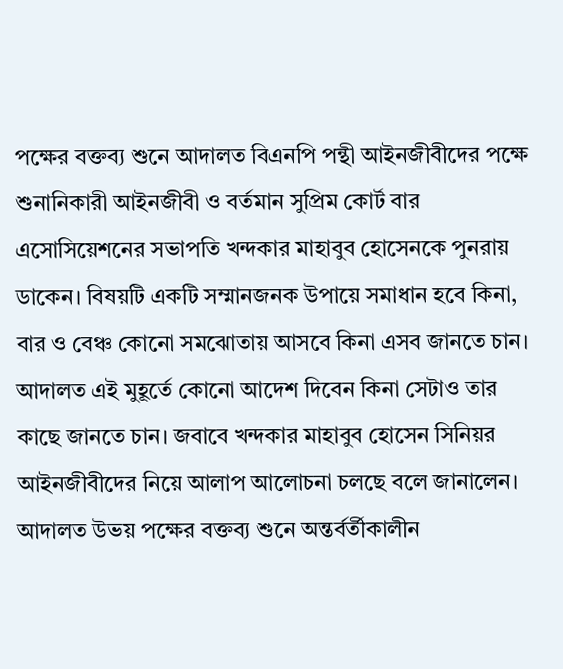পক্ষের বক্তব্য শুনে আদালত বিএনপি পন্থী আইনজীবীদের পক্ষে শুনানিকারী আইনজীবী ও বর্তমান সুপ্রিম কোর্ট বার এসোসিয়েশনের সভাপতি খন্দকার মাহাবুব হোসেনকে পুনরায় ডাকেন। বিষয়টি একটি সম্মানজনক উপায়ে সমাধান হবে কিনা, বার ও বেঞ্চ কোনো সমঝোতায় আসবে কিনা এসব জানতে চান। আদালত এই মুহূর্তে কোনো আদেশ দিবেন কিনা সেটাও তার কাছে জানতে চান। জবাবে খন্দকার মাহাবুব হোসেন সিনিয়র আইনজীবীদের নিয়ে আলাপ আলোচনা চলছে বলে জানালেন।
আদালত উভয় পক্ষের বক্তব্য শুনে অন্তর্বর্তীকালীন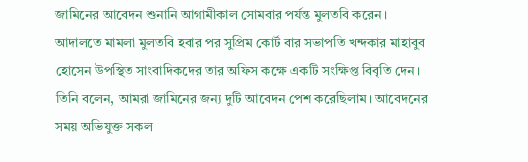জামিনের আবেদন শুনানি আগামীকাল সোমবার পর্যন্ত মুলতবি করেন।
আদালতে মামলা মুলতবি হবার পর সুপ্রিম কোর্ট বার সভাপতি খন্দকার মাহাবুব হোসেন উপস্থিত সাংবাদিকদের তার অফিস কক্ষে একটি সংক্ষিপ্ত বিবৃতি দেন। তিনি বলেন, আমরা জামিনের জন্য দুটি আবেদন পেশ করেছিলাম। আবেদনের সময় অভিযুক্ত সকল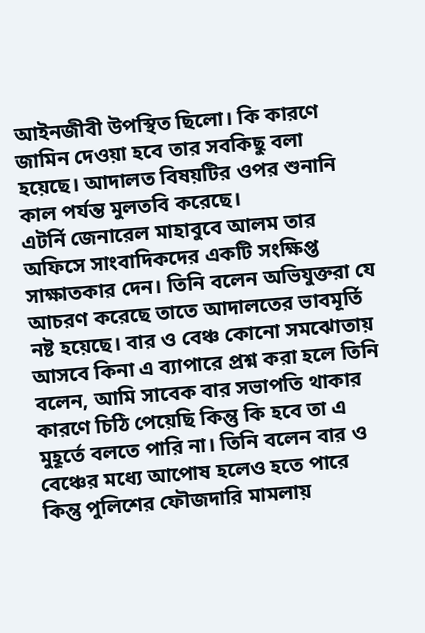আইনজীবী উপস্থিত ছিলো। কি কারণে জামিন দেওয়া হবে তার সবকিছু বলা হয়েছে। আদালত বিষয়টির ওপর শুনানি কাল পর্যন্ত মুলতবি করেছে।
এটর্নি জেনারেল মাহাবুবে আলম তার অফিসে সাংবাদিকদের একটি সংক্ষিপ্ত সাক্ষাতকার দেন। তিনি বলেন অভিযুক্তরা যে আচরণ করেছে তাতে আদালতের ভাবমূর্তি নষ্ট হয়েছে। বার ও বেঞ্চ কোনো সমঝোতায় আসবে কিনা এ ব্যাপারে প্রশ্ন করা হলে তিনি বলেন, আমি সাবেক বার সভাপতি থাকার কারণে চিঠি পেয়েছি কিন্তু কি হবে তা এ মুহূর্তে বলতে পারি না। তিনি বলেন বার ও বেঞ্চের মধ্যে আপোষ হলেও হতে পারে কিন্তু পুলিশের ফৌজদারি মামলায়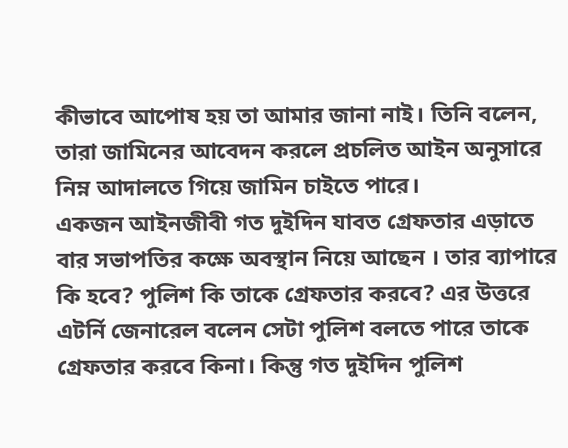কীভাবে আপোষ হয় তা আমার জানা নাই। তিনি বলেন, তারা জামিনের আবেদন করলে প্রচলিত আইন অনুসারে নিম্ন আদালতে গিয়ে জামিন চাইতে পারে।
একজন আইনজীবী গত দুইদিন যাবত গ্রেফতার এড়াতে বার সভাপতির কক্ষে অবস্থান নিয়ে আছেন । তার ব্যাপারে কি হবে? পুলিশ কি তাকে গ্রেফতার করবে? এর উত্তরে এটর্নি জেনারেল বলেন সেটা পুলিশ বলতে পারে তাকে গ্রেফতার করবে কিনা। কিন্তু গত দুইদিন পুলিশ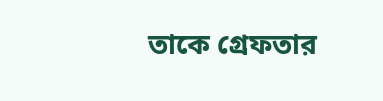তাকে গ্রেফতার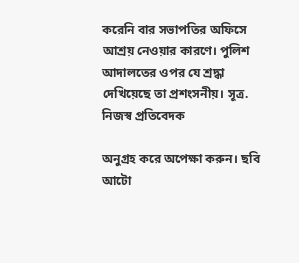করেনি বার সভাপতির অফিসে আশ্রয় নেওয়ার কারণে। পুলিশ আদালতের ওপর যে শ্রদ্ধা দেখিয়েছে তা প্রশংসনীয়। সূত্র. নিজস্ব প্রতিবেদক

অনুগ্রহ করে অপেক্ষা করুন। ছবি আটো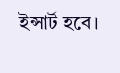ইন্সার্ট হবে।